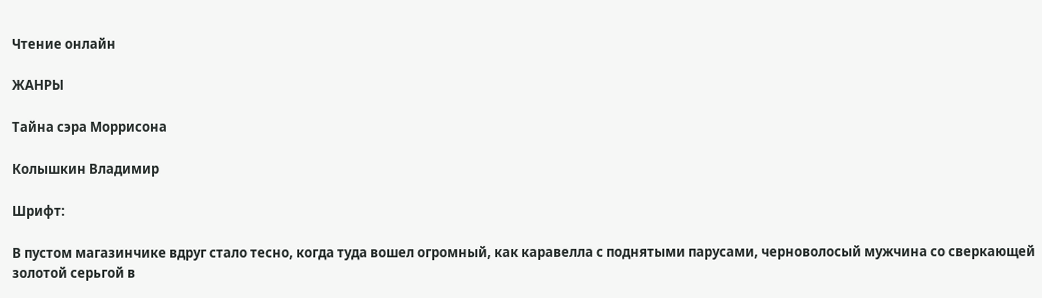Чтение онлайн

ЖАНРЫ

Тайна сэра Моррисона

Колышкин Владимир

Шрифт:

В пустом магазинчике вдруг стало тесно, когда туда вошел огромный, как каравелла с поднятыми парусами, черноволосый мужчина со сверкающей золотой серьгой в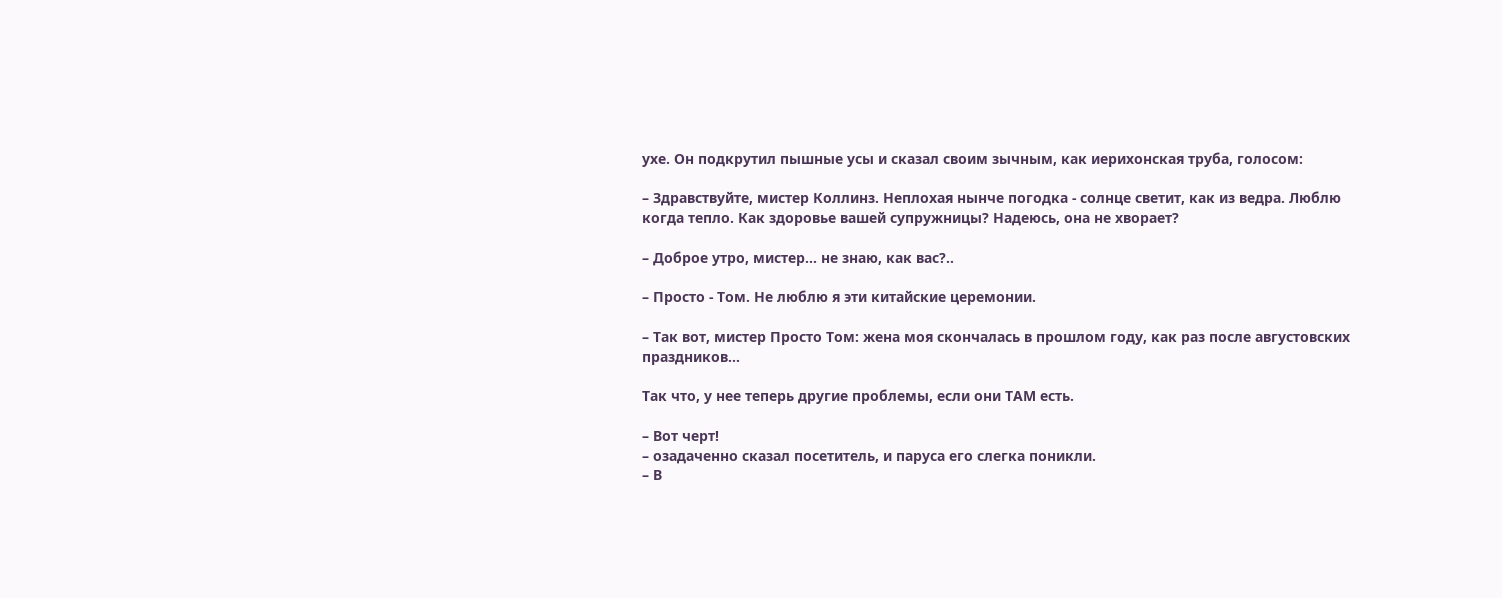ухе. Он подкрутил пышные усы и сказал своим зычным, как иерихонская труба, голосом:

– Здравствуйте, мистер Коллинз. Неплохая нынче погодка - солнце светит, как из ведра. Люблю когда тепло. Как здоровье вашей супружницы? Надеюсь, она не хворает?

– Доброе утро, мистер... не знаю, как вас?..

– Просто - Том. Не люблю я эти китайские церемонии.

– Так вот, мистер Просто Том: жена моя скончалась в прошлом году, как раз после августовских праздников...

Так что, у нее теперь другие проблемы, если они ТАМ есть.

– Вот черт!
– озадаченно сказал посетитель, и паруса его слегка поникли.
– В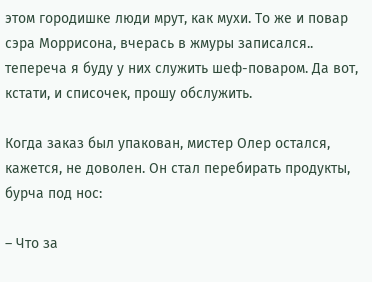этом городишке люди мрут, как мухи. То же и повар сэра Моррисона, вчерась в жмуры записался.. тепереча я буду у них служить шеф-поваром. Да вот, кстати, и списочек, прошу обслужить.

Когда заказ был упакован, мистер Олер остался, кажется, не доволен. Он стал перебирать продукты, бурча под нос:

– Что за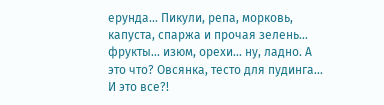ерунда... Пикули, репа, морковь, капуста, спаржа и прочая зелень... фрукты... изюм, орехи... ну, ладно. А это что? Овсянка, тесто для пудинга... И это все?!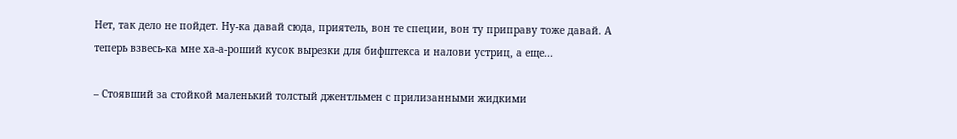Нет, так дело не пойдет. Ну-ка давай сюда, приятель, вон те специи, вон ту приправу тоже давай. А теперь взвесь-ка мне ха-а-роший кусок вырезки для бифштекса и налови устриц, а еще...

– Стоявший за стойкой маленький толстый джентльмен с прилизанными жидкими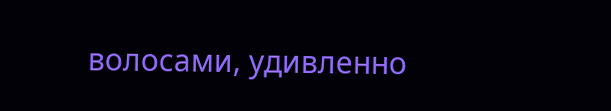волосами, удивленно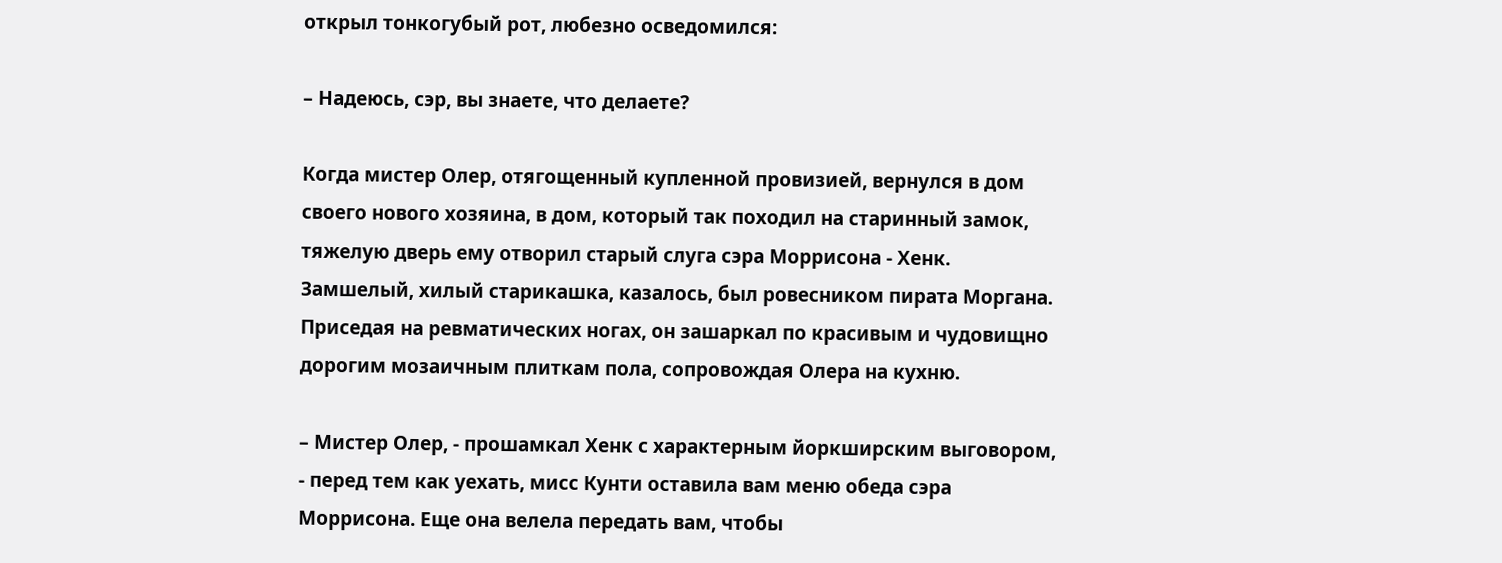открыл тонкогубый рот, любезно осведомился:

– Надеюсь, сэр, вы знаете, что делаете?

Когда мистер Олер, отягощенный купленной провизией, вернулся в дом своего нового хозяина, в дом, который так походил на старинный замок, тяжелую дверь ему отворил старый слуга сэра Моррисона - Хенк. Замшелый, хилый старикашка, казалось, был ровесником пирата Моргана. Приседая на ревматических ногах, он зашаркал по красивым и чудовищно дорогим мозаичным плиткам пола, сопровождая Олера на кухню.

– Мистер Олер, - прошамкал Хенк с характерным йоркширским выговором, - перед тем как уехать, мисс Кунти оставила вам меню обеда сэра Моррисона. Еще она велела передать вам, чтобы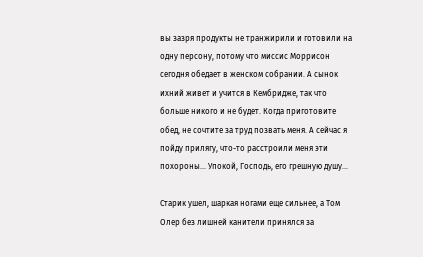вы зазря продукты не транжирили и готовили на одну персону, потому что миссис Моррисон сегодня обедает в женском собрании. А сынок ихний живет и учится в Кембридже, так что больше никого и не будет. Когда приготовите обед, не сочтите за труд позвать меня. А сейчас я пойду прилягу, что-то расстроили меня эти похороны... Упокой, Господь, его грешную душу...

Старик ушел, шаркая ногами еще сильнее, а Том Олер без лишней канители принялся за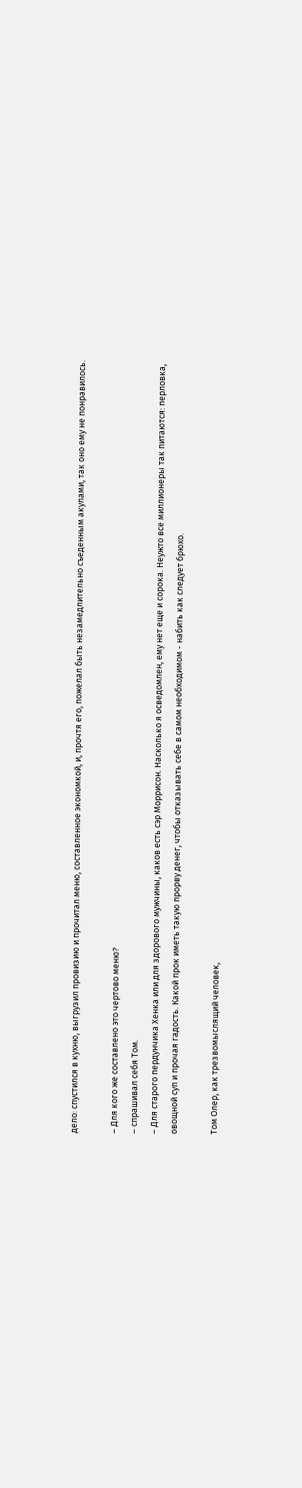дело: спустился в кухню, выгрузил провизию и прочитал меню, составленное экономкой, и, прочтя его, пожелал быть незамедлительно съеденным акулами, так оно ему не понравилось.

– Для кого же составлено это чертово меню?
– спрашивал себя Том.
– Для старого пердунчика Хенка или для здорового мужчины, каков есть сэр Моррисон. Насколько я осведомлен, ему нет еще и сорока. Неужто все миллионеры так питаются: перловка, овощной суп и прочая гадость. Какой прок иметь такую прорву денег, чтобы отказывать себе в самом необходимом - набить как следует брюхо.

Том Олер, как трезвомыслящий человек,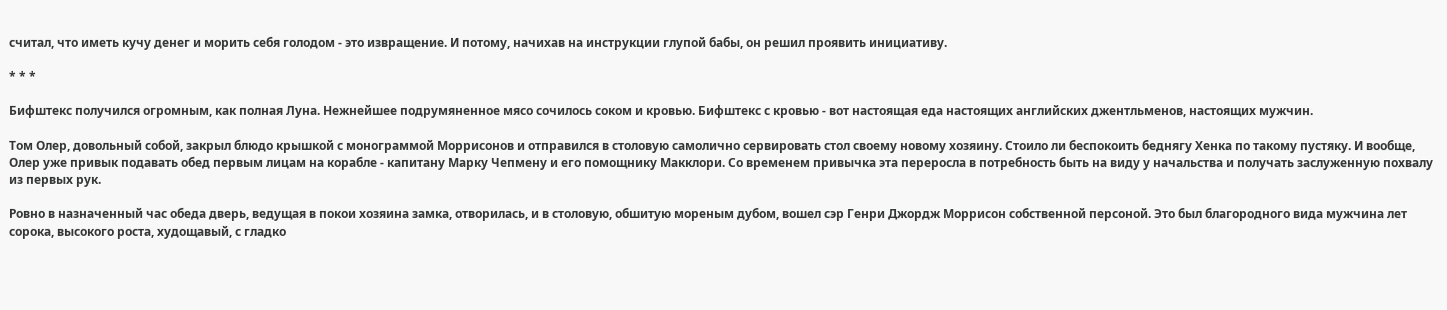считал, что иметь кучу денег и морить себя голодом - это извращение. И потому, начихав на инструкции глупой бабы, он решил проявить инициативу.

* * *

Бифштекс получился огромным, как полная Луна. Нежнейшее подрумяненное мясо сочилось соком и кровью. Бифштекс с кровью - вот настоящая еда настоящих английских джентльменов, настоящих мужчин.

Том Олер, довольный собой, закрыл блюдо крышкой с монограммой Моррисонов и отправился в столовую самолично сервировать стол своему новому хозяину. Стоило ли беспокоить беднягу Хенка по такому пустяку. И вообще, Олер уже привык подавать обед первым лицам на корабле - капитану Марку Чепмену и его помощнику Макклори. Со временем привычка эта переросла в потребность быть на виду у начальства и получать заслуженную похвалу из первых рук.

Ровно в назначенный час обеда дверь, ведущая в покои хозяина замка, отворилась, и в столовую, обшитую мореным дубом, вошел сэр Генри Джордж Моррисон собственной персоной. Это был благородного вида мужчина лет сорока, высокого роста, худощавый, с гладко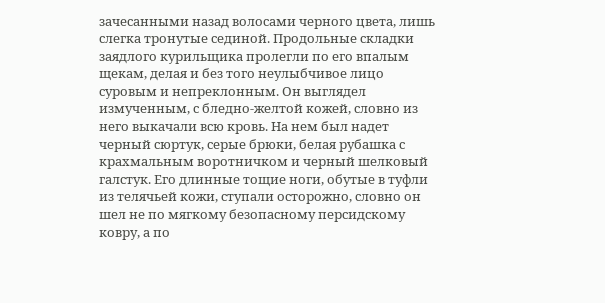зачесанными назад волосами черного цвета, лишь слегка тронутые сединой. Продольные складки заядлого курильщика пролегли по его впалым щекам, делая и без того неулыбчивое лицо суровым и непреклонным. Он выглядел измученным, с бледно-желтой кожей, словно из него выкачали всю кровь. На нем был надет черный сюртук, серые брюки, белая рубашка с крахмальным воротничком и черный шелковый галстук. Его длинные тощие ноги, обутые в туфли из телячьей кожи, ступали осторожно, словно он шел не по мягкому безопасному персидскому ковру, а по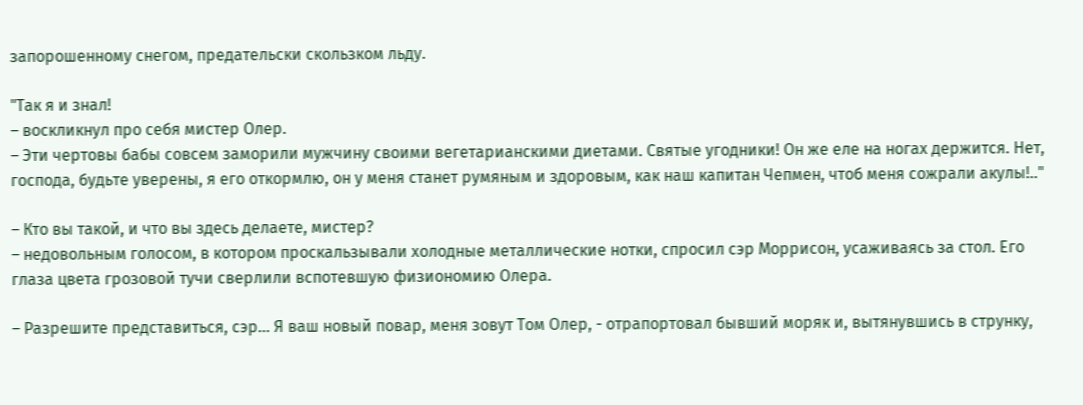запорошенному снегом, предательски скользком льду.

"Так я и знал!
– воскликнул про себя мистер Олер.
– Эти чертовы бабы совсем заморили мужчину своими вегетарианскими диетами. Святые угодники! Он же еле на ногах держится. Нет, господа, будьте уверены, я его откормлю, он у меня станет румяным и здоровым, как наш капитан Чепмен, чтоб меня сожрали акулы!.."

– Кто вы такой, и что вы здесь делаете, мистер?
– недовольным голосом, в котором проскальзывали холодные металлические нотки, спросил сэр Моррисон, усаживаясь за стол. Его глаза цвета грозовой тучи сверлили вспотевшую физиономию Олера.

– Разрешите представиться, сэр... Я ваш новый повар, меня зовут Том Олер, - отрапортовал бывший моряк и, вытянувшись в струнку,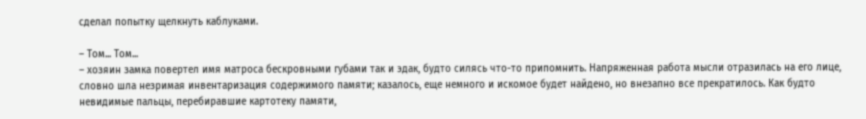сделал попытку щелкнуть каблуками.

– Том... Том...
– хозяин замка повертел имя матроса бескровными губами так и эдак, будто силясь что-то припомнить. Напряженная работа мысли отразилась на его лице, словно шла незримая инвентаризация содержимого памяти; казалось, еще немного и искомое будет найдено, но внезапно все прекратилось. Как будто невидимые пальцы, перебиравшие картотеку памяти,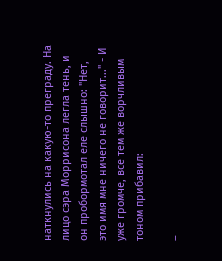наткнулись на какую-то преграду. На лицо сэра Моррисона легла тень, и он пробормотал еле слышно: "Нет, это имя мне ничего не говорит..." - И уже громче, все тем же ворчливым тоном прибавил:

–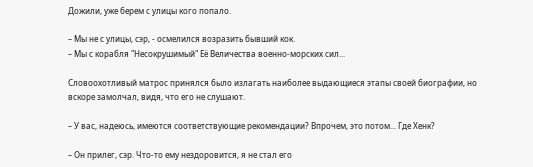Дожили, уже берем с улицы кого попало.

– Мы не с улицы, сэр, - осмелился возразить бывший кок.
– Мы с корабля "Несокрушимый" Её Величества военно-морских сил...

Словоохотливый матрос принялся было излагать наиболее выдающиеся этапы своей биографии, но вскоре замолчал, видя, что его не слушают.

– У вас, надеюсь, имеются соответствующие рекомендации? Впрочем, это потом... Где Хенк?

– Он прилег, сэр. Что-то ему нездоровится, я не стал его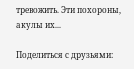тревожить. Эти похороны, акулы их...

Поделиться с друзьями: